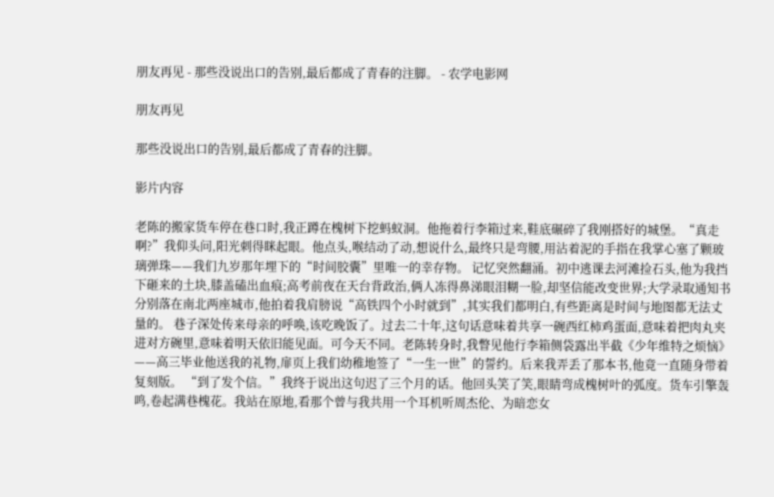朋友再见 - 那些没说出口的告别,最后都成了青春的注脚。 - 农学电影网

朋友再见

那些没说出口的告别,最后都成了青春的注脚。

影片内容

老陈的搬家货车停在巷口时,我正蹲在槐树下挖蚂蚁洞。他拖着行李箱过来,鞋底碾碎了我刚搭好的城堡。“真走啊?”我仰头问,阳光刺得眯起眼。他点头,喉结动了动,想说什么,最终只是弯腰,用沾着泥的手指在我掌心塞了颗玻璃弹珠——我们九岁那年埋下的“时间胶囊”里唯一的幸存物。 记忆突然翻涌。初中逃课去河滩捡石头,他为我挡下砸来的土块,膝盖磕出血痕;高考前夜在天台背政治,俩人冻得鼻涕眼泪糊一脸,却坚信能改变世界;大学录取通知书分别落在南北两座城市,他拍着我肩膀说“高铁四个小时就到”,其实我们都明白,有些距离是时间与地图都无法丈量的。 巷子深处传来母亲的呼唤,该吃晚饭了。过去二十年,这句话意味着共享一碗西红柿鸡蛋面,意味着把肉丸夹进对方碗里,意味着明天依旧能见面。可今天不同。老陈转身时,我瞥见他行李箱侧袋露出半截《少年维特之烦恼》——高三毕业他送我的礼物,扉页上我们幼稚地签了“一生一世”的誓约。后来我弄丢了那本书,他竟一直随身带着复刻版。 “到了发个信。”我终于说出这句迟了三个月的话。他回头笑了笑,眼睛弯成槐树叶的弧度。货车引擎轰鸣,卷起满巷槐花。我站在原地,看那个曾与我共用一个耳机听周杰伦、为暗恋女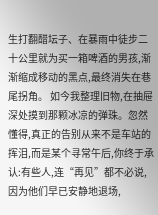生打翻醋坛子、在暴雨中徒步二十公里就为买一箱啤酒的男孩,渐渐缩成移动的黑点,最终消失在巷尾拐角。 如今我整理旧物,在抽屉深处摸到那颗冰凉的弹珠。忽然懂得,真正的告别从来不是车站的挥泪,而是某个寻常午后,你终于承认:有些人,连“再见”都不必说,因为他们早已安静地退场,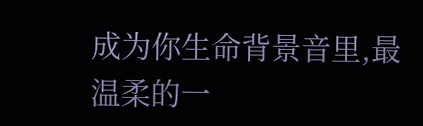成为你生命背景音里,最温柔的一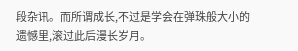段杂讯。而所谓成长,不过是学会在弹珠般大小的遗憾里,滚过此后漫长岁月。